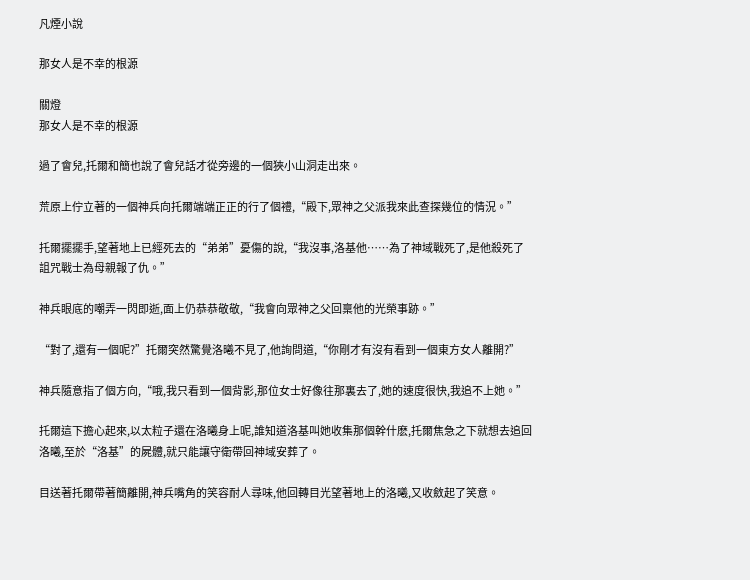凡煙小說

那女人是不幸的根源

關燈
那女人是不幸的根源

過了會兒,托爾和簡也說了會兒話才從旁邊的一個狹小山洞走出來。

荒原上佇立著的一個神兵向托爾端端正正的行了個禮,“殿下,眾神之父派我來此查探幾位的情況。”

托爾擺擺手,望著地上已經死去的“弟弟”憂傷的說,“我沒事,洛基他……為了神域戰死了,是他殺死了詛咒戰士為母親報了仇。”

神兵眼底的嘲弄一閃即逝,面上仍恭恭敬敬,“我會向眾神之父回稟他的光榮事跡。”

“對了,還有一個呢?”托爾突然驚覺洛曦不見了,他詢問道,“你剛才有沒有看到一個東方女人離開?”

神兵隨意指了個方向,“哦,我只看到一個背影,那位女士好像往那裏去了,她的速度很快,我追不上她。”

托爾這下擔心起來,以太粒子還在洛曦身上呢,誰知道洛基叫她收集那個幹什麽,托爾焦急之下就想去追回洛曦,至於“洛基”的屍體,就只能讓守衛帶回神域安葬了。

目送著托爾帶著簡離開,神兵嘴角的笑容耐人尋味,他回轉目光望著地上的洛曦,又收斂起了笑意。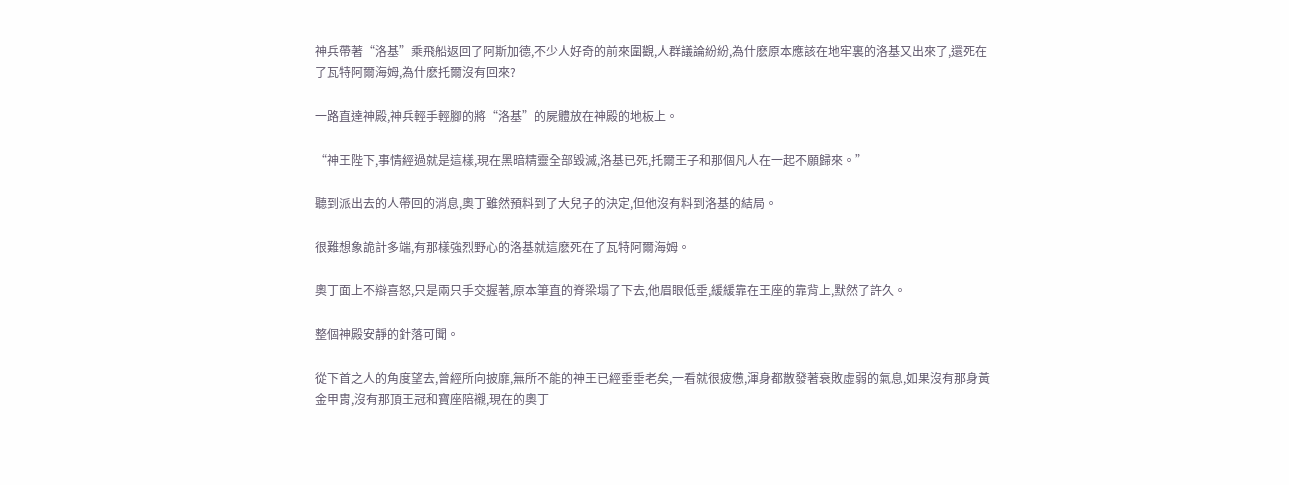神兵帶著“洛基”乘飛船返回了阿斯加德,不少人好奇的前來圍觀,人群議論紛紛,為什麽原本應該在地牢裏的洛基又出來了,還死在了瓦特阿爾海姆,為什麽托爾沒有回來?

一路直達神殿,神兵輕手輕腳的將“洛基”的屍體放在神殿的地板上。

“神王陛下,事情經過就是這樣,現在黑暗精靈全部毀滅,洛基已死,托爾王子和那個凡人在一起不願歸來。”

聽到派出去的人帶回的消息,奧丁雖然預料到了大兒子的決定,但他沒有料到洛基的結局。

很難想象詭計多端,有那樣強烈野心的洛基就這麽死在了瓦特阿爾海姆。

奧丁面上不辯喜怒,只是兩只手交握著,原本筆直的脊梁塌了下去,他眉眼低垂,緩緩靠在王座的靠背上,默然了許久。

整個神殿安靜的針落可聞。

從下首之人的角度望去,曾經所向披靡,無所不能的神王已經垂垂老矣,一看就很疲憊,渾身都散發著衰敗虛弱的氣息,如果沒有那身黃金甲胄,沒有那頂王冠和寶座陪襯,現在的奧丁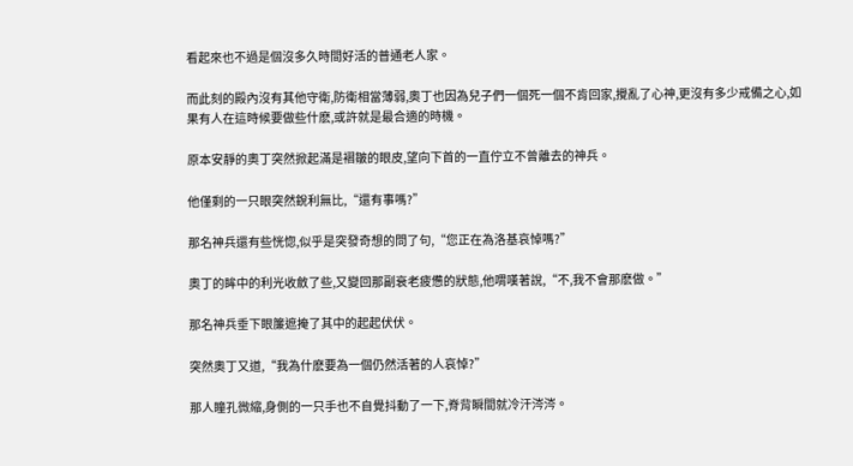看起來也不過是個沒多久時間好活的普通老人家。

而此刻的殿內沒有其他守衛,防衛相當薄弱,奧丁也因為兒子們一個死一個不肯回家,攪亂了心神,更沒有多少戒備之心,如果有人在這時候要做些什麽,或許就是最合適的時機。

原本安靜的奧丁突然掀起滿是褶皺的眼皮,望向下首的一直佇立不曾離去的神兵。

他僅剩的一只眼突然銳利無比,“還有事嗎?”

那名神兵還有些恍惚,似乎是突發奇想的問了句,“您正在為洛基哀悼嗎?”

奧丁的眸中的利光收斂了些,又變回那副衰老疲憊的狀態,他喟嘆著說,“不,我不會那麽做。”

那名神兵垂下眼簾遮掩了其中的起起伏伏。

突然奧丁又道,“我為什麽要為一個仍然活著的人哀悼?”

那人瞳孔微縮,身側的一只手也不自覺抖動了一下,脊背瞬間就冷汗涔涔。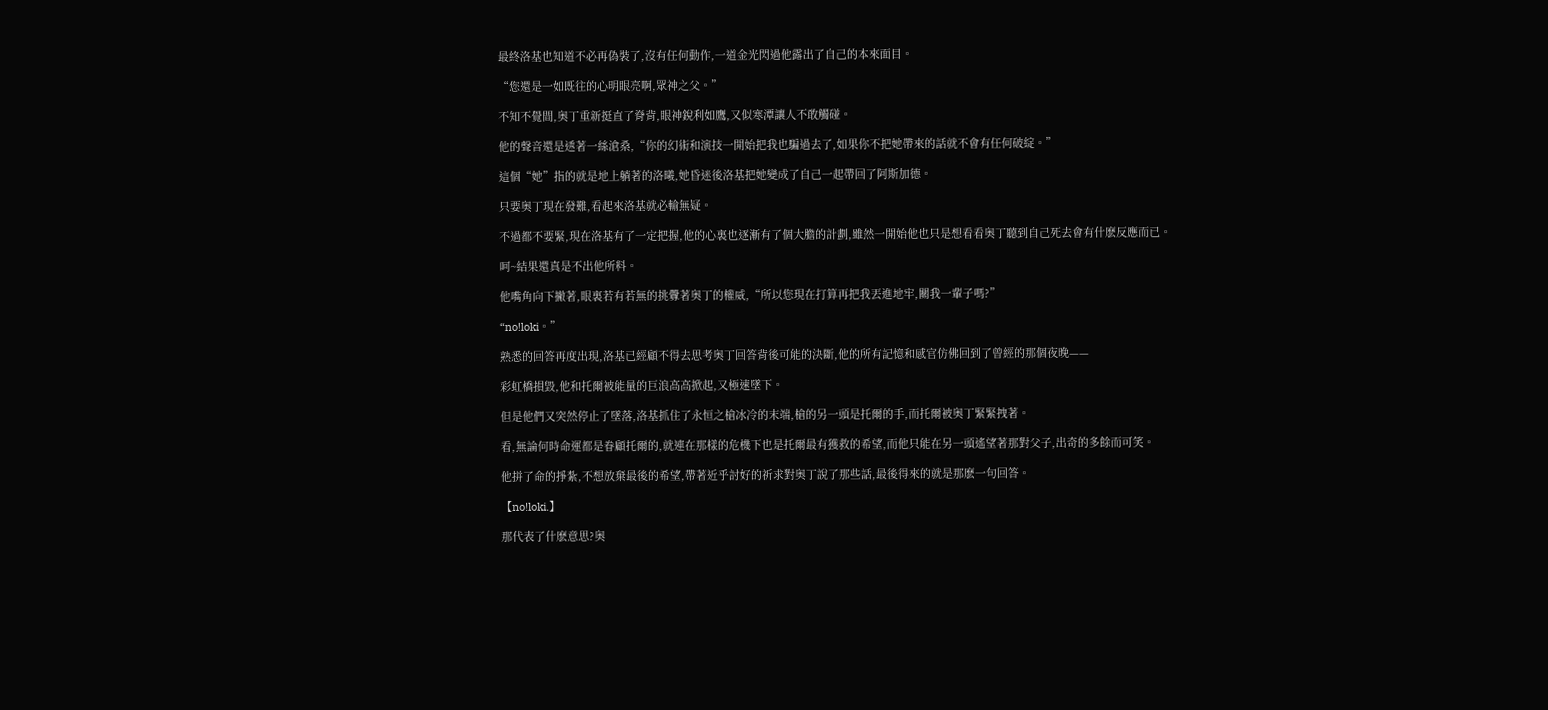最終洛基也知道不必再偽裝了,沒有任何動作,一道金光閃過他露出了自己的本來面目。

“您還是一如既往的心明眼亮啊,眾神之父。”

不知不覺間,奧丁重新挺直了脊背,眼神銳利如鷹,又似寒潭讓人不敢觸碰。

他的聲音還是透著一絲滄桑,“你的幻術和演技一開始把我也騙過去了,如果你不把她帶來的話就不會有任何破綻。”

這個“她”指的就是地上躺著的洛曦,她昏迷後洛基把她變成了自己一起帶回了阿斯加德。

只要奧丁現在發難,看起來洛基就必輸無疑。

不過都不要緊,現在洛基有了一定把握,他的心裏也逐漸有了個大膽的計劃,雖然一開始他也只是想看看奧丁聽到自己死去會有什麽反應而已。

呵~結果還真是不出他所料。

他嘴角向下撇著,眼裏若有若無的挑釁著奧丁的權威,“所以您現在打算再把我丟進地牢,關我一輩子嗎?”

“no!loki。”

熟悉的回答再度出現,洛基已經顧不得去思考奧丁回答背後可能的決斷,他的所有記憶和感官仿佛回到了曾經的那個夜晚——

彩虹橋損毀,他和托爾被能量的巨浪高高掀起,又極速墜下。

但是他們又突然停止了墜落,洛基抓住了永恒之槍冰冷的末端,槍的另一頭是托爾的手,而托爾被奧丁緊緊拽著。

看,無論何時命運都是眷顧托爾的,就連在那樣的危機下也是托爾最有獲救的希望,而他只能在另一頭遙望著那對父子,出奇的多餘而可笑。

他拼了命的掙紮,不想放棄最後的希望,帶著近乎討好的祈求對奧丁說了那些話,最後得來的就是那麽一句回答。

【no!loki.】

那代表了什麽意思?奧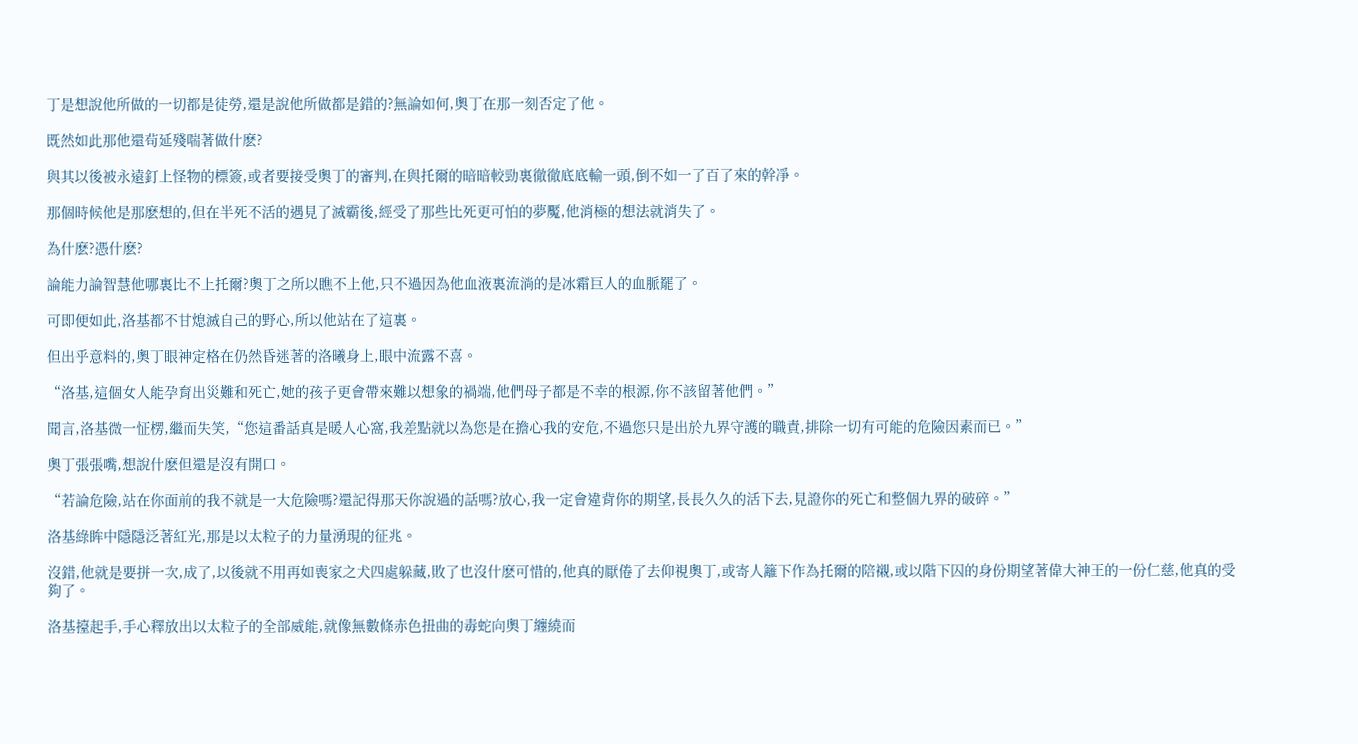丁是想說他所做的一切都是徒勞,還是說他所做都是錯的?無論如何,奧丁在那一刻否定了他。

既然如此那他還茍延殘喘著做什麽?

與其以後被永遠釘上怪物的標簽,或者要接受奧丁的審判,在與托爾的暗暗較勁裏徹徹底底輸一頭,倒不如一了百了來的幹凈。

那個時候他是那麽想的,但在半死不活的遇見了滅霸後,經受了那些比死更可怕的夢魘,他消極的想法就消失了。

為什麽?憑什麽?

論能力論智慧他哪裏比不上托爾?奧丁之所以瞧不上他,只不過因為他血液裏流淌的是冰霜巨人的血脈罷了。

可即便如此,洛基都不甘熄滅自己的野心,所以他站在了這裏。

但出乎意料的,奧丁眼神定格在仍然昏迷著的洛曦身上,眼中流露不喜。

“洛基,這個女人能孕育出災難和死亡,她的孩子更會帶來難以想象的禍端,他們母子都是不幸的根源,你不該留著他們。”

聞言,洛基微一怔楞,繼而失笑,“您這番話真是暖人心窩,我差點就以為您是在擔心我的安危,不過您只是出於九界守護的職責,排除一切有可能的危險因素而已。”

奧丁張張嘴,想說什麽但還是沒有開口。

“若論危險,站在你面前的我不就是一大危險嗎?還記得那天你說過的話嗎?放心,我一定會違背你的期望,長長久久的活下去,見證你的死亡和整個九界的破碎。”

洛基綠眸中隱隱泛著紅光,那是以太粒子的力量湧現的征兆。

沒錯,他就是要拼一次,成了,以後就不用再如喪家之犬四處躲藏,敗了也沒什麽可惜的,他真的厭倦了去仰視奧丁,或寄人籬下作為托爾的陪襯,或以階下囚的身份期望著偉大神王的一份仁慈,他真的受夠了。

洛基擡起手,手心釋放出以太粒子的全部威能,就像無數條赤色扭曲的毒蛇向奧丁纏繞而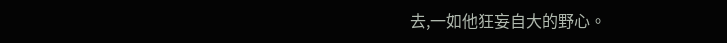去,一如他狂妄自大的野心。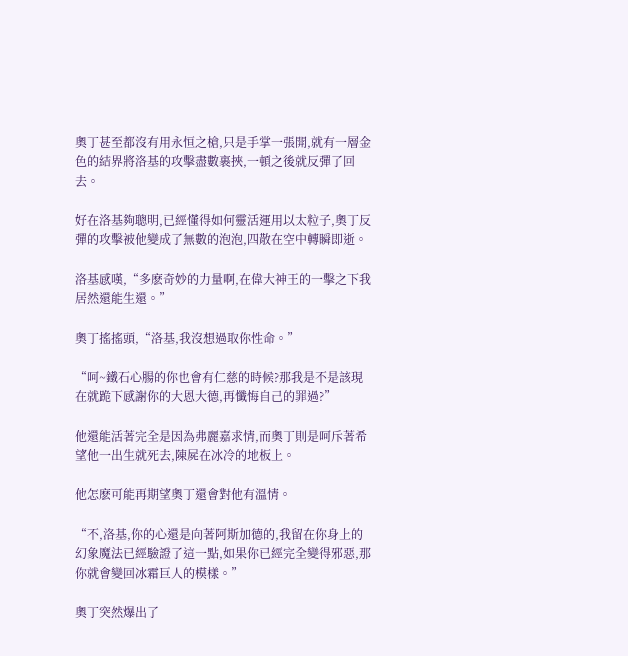奧丁甚至都沒有用永恒之槍,只是手掌一張開,就有一層金色的結界將洛基的攻擊盡數裹挾,一頓之後就反彈了回去。

好在洛基夠聰明,已經懂得如何靈活運用以太粒子,奧丁反彈的攻擊被他變成了無數的泡泡,四散在空中轉瞬即逝。

洛基感嘆,“多麽奇妙的力量啊,在偉大神王的一擊之下我居然還能生還。”

奧丁搖搖頭,“洛基,我沒想過取你性命。”

“呵~鐵石心腸的你也會有仁慈的時候?那我是不是該現在就跪下感謝你的大恩大德,再懺悔自己的罪過?”

他還能活著完全是因為弗麗嘉求情,而奧丁則是呵斥著希望他一出生就死去,陳屍在冰冷的地板上。

他怎麽可能再期望奧丁還會對他有溫情。

“不,洛基,你的心還是向著阿斯加德的,我留在你身上的幻象魔法已經驗證了這一點,如果你已經完全變得邪惡,那你就會變回冰霜巨人的模樣。”

奧丁突然爆出了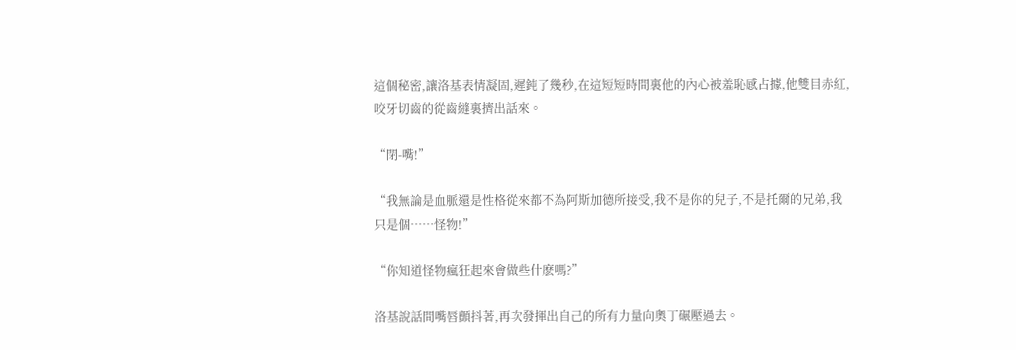這個秘密,讓洛基表情凝固,遲鈍了幾秒,在這短短時間裏他的內心被羞恥感占據,他雙目赤紅,咬牙切齒的從齒縫裏擠出話來。

“閉-嘴!”

“我無論是血脈還是性格從來都不為阿斯加德所接受,我不是你的兒子,不是托爾的兄弟,我只是個……怪物!”

“你知道怪物瘋狂起來會做些什麽嗎?”

洛基說話間嘴唇顫抖著,再次發揮出自己的所有力量向奧丁碾壓過去。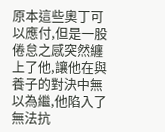原本這些奧丁可以應付,但是一股倦怠之感突然纏上了他,讓他在與養子的對決中無以為繼,他陷入了無法抗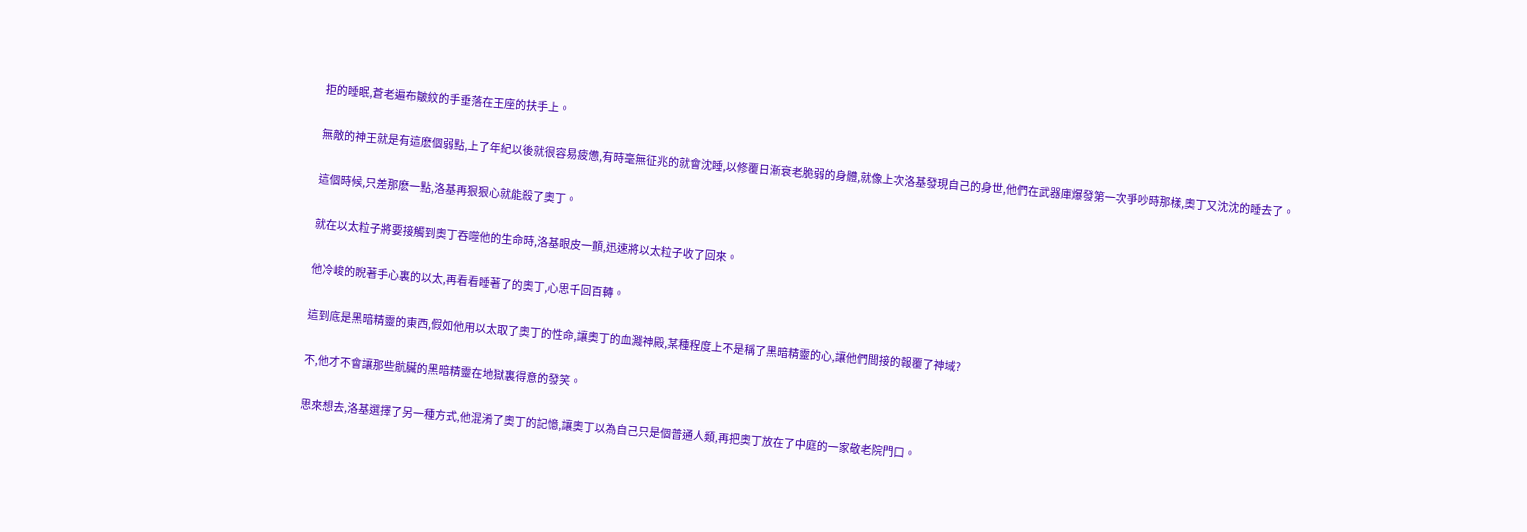拒的睡眠,蒼老遍布皺紋的手垂落在王座的扶手上。

無敵的神王就是有這麽個弱點,上了年紀以後就很容易疲憊,有時毫無征兆的就會沈睡,以修覆日漸衰老脆弱的身體,就像上次洛基發現自己的身世,他們在武器庫爆發第一次爭吵時那樣,奧丁又沈沈的睡去了。

這個時候,只差那麽一點,洛基再狠狠心就能殺了奧丁。

就在以太粒子將要接觸到奧丁吞噬他的生命時,洛基眼皮一顫,迅速將以太粒子收了回來。

他冷峻的睨著手心裏的以太,再看看睡著了的奧丁,心思千回百轉。

這到底是黑暗精靈的東西,假如他用以太取了奧丁的性命,讓奧丁的血濺神殿,某種程度上不是稱了黑暗精靈的心,讓他們間接的報覆了神域?

不,他才不會讓那些骯臟的黑暗精靈在地獄裏得意的發笑。

思來想去,洛基選擇了另一種方式,他混淆了奧丁的記憶,讓奧丁以為自己只是個普通人類,再把奧丁放在了中庭的一家敬老院門口。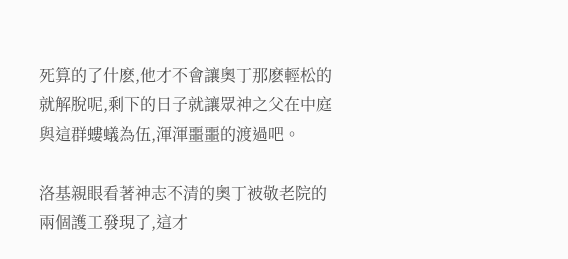死算的了什麽,他才不會讓奧丁那麽輕松的就解脫呢,剩下的日子就讓眾神之父在中庭與這群螻蟻為伍,渾渾噩噩的渡過吧。

洛基親眼看著神志不清的奧丁被敬老院的兩個護工發現了,這才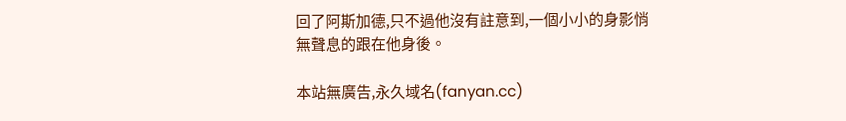回了阿斯加德,只不過他沒有註意到,一個小小的身影悄無聲息的跟在他身後。

本站無廣告,永久域名(fanyan.cc)